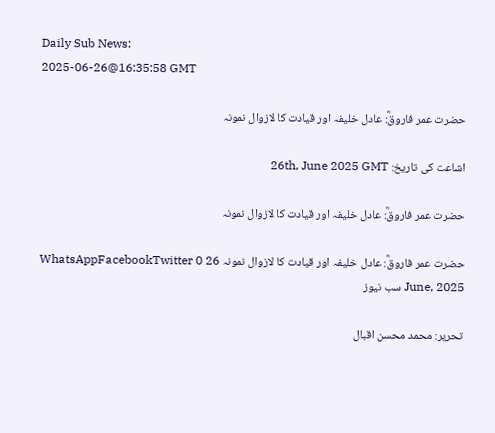Daily Sub News:
2025-06-26@16:35:58 GMT

حضرت عمر فاروقؓ: عادل خلیفہ اور قیادت کا لازوال نمونہ

اشاعت کی تاریخ: 26th, June 2025 GMT

حضرت عمر فاروقؓ: عادل خلیفہ اور قیادت کا لازوال نمونہ

حضرت عمر فاروقؓ: عادل خلیفہ اور قیادت کا لازوال نمونہ WhatsAppFacebookTwitter 0 26 June, 2025 سب نیوز

تحریر: محمد محسن اقبال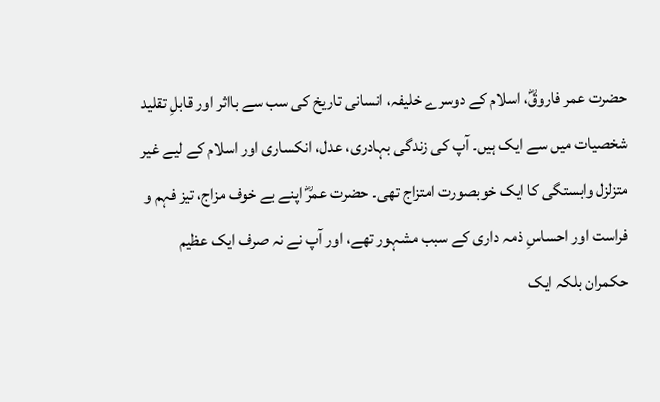حضرت عمر فاروقؓ، اسلام کے دوسرے خلیفہ، انسانی تاریخ کی سب سے بااثر اور قابلِ تقلید شخصیات میں سے ایک ہیں۔ آپ کی زندگی بہادری، عدل، انکساری اور اسلام کے لیے غیر متزلزل وابستگی کا ایک خوبصورت امتزاج تھی۔ حضرت عمرؓ اپنے بے خوف مزاج، تیز فہم و فراست اور احساسِ ذمہ داری کے سبب مشہور تھے، اور آپ نے نہ صرف ایک عظیم حکمران بلکہ ایک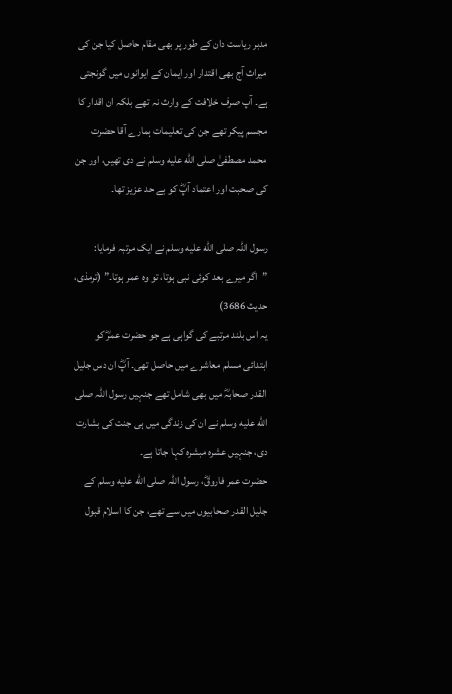مدبر ریاست دان کے طور پر بھی مقام حاصل کیا جن کی میراث آج بھی اقتدار اور ایمان کے ایوانوں میں گونجتی ہے۔ آپ صرف خلافت کے وارث نہ تھے بلکہ ان اقدار کا مجسم پیکر تھے جن کی تعلیمات ہمارے آقا حضرت محمد مصطفیٰ صلى الله عليه وسلم نے دی تھیں، اور جن کی صحبت اور اعتماد آپؓ کو بے حد عزیز تھا۔

رسول اللہ صلى الله عليه وسلم نے ایک مرتبہ فرمایا: ”اگر میرے بعد کوئی نبی ہوتا، تو وہ عمر ہوتا۔” (ترمذی، حدیث 3686)
یہ اس بلند مرتبے کی گواہی ہے جو حضرت عمرؓ کو ابتدائی مسلم معاشرے میں حاصل تھی۔ آپؓ ان دس جلیل القدر صحابہؓ میں بھی شامل تھے جنہیں رسول اللہ صلى الله عليه وسلم نے ان کی زندگی میں ہی جنت کی بشارت دی، جنہیں عشرہ مبشرہ کہا جاتا ہے۔
حضرت عمر فاروقؓ، رسول اللہ صلى الله عليه وسلم کے جلیل القدر صحابیوں میں سے تھے، جن کا اسلام قبول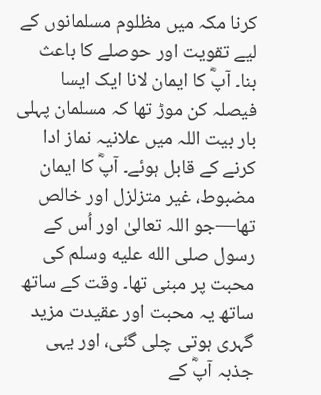کرنا مکہ میں مظلوم مسلمانوں کے لیے تقویت اور حوصلے کا باعث بنا۔ آپؓ کا ایمان لانا ایک ایسا فیصلہ کن موڑ تھا کہ مسلمان پہلی بار بیت اللہ میں علانیہ نماز ادا کرنے کے قابل ہوئے۔ آپؓ کا ایمان مضبوط، غیر متزلزل اور خالص تھا—جو اللہ تعالیٰ اور اُس کے رسول صلى الله عليه وسلم کی محبت پر مبنی تھا۔ وقت کے ساتھ ساتھ یہ محبت اور عقیدت مزید گہری ہوتی چلی گئی، اور یہی جذبہ آپؓ کے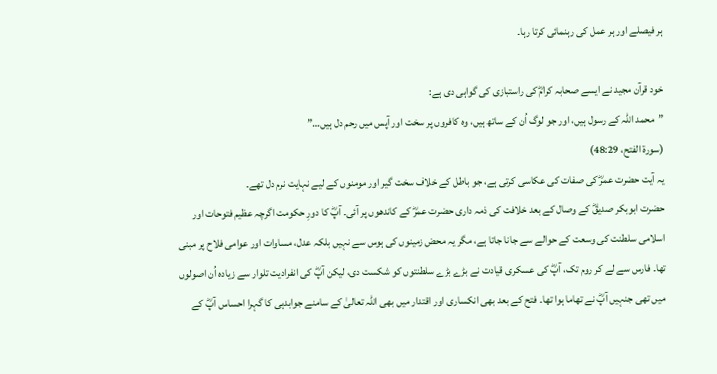ہر فیصلے اور ہر عمل کی رہنمائی کرتا رہا۔

خود قرآن مجید نے ایسے صحابہ کرامؓ کی راستبازی کی گواہی دی ہے:
”محمد اللہ کے رسول ہیں، اور جو لوگ اُن کے ساتھ ہیں، وہ کافروں پر سخت اور آپس میں رحم دل ہیں…”
(سورۃ الفتح، 48:29)
یہ آیت حضرت عمرؓ کی صفات کی عکاسی کرتی ہے، جو باطل کے خلاف سخت گیر اور مومنوں کے لیے نہایت نرم دل تھے۔
حضرت ابوبکر صدیقؓ کے وصال کے بعد خلافت کی ذمہ داری حضرت عمرؓ کے کاندھوں پر آئی۔ آپؓ کا دورِ حکومت اگرچہ عظیم فتوحات اور اسلامی سلطنت کی وسعت کے حوالے سے جانا جاتا ہے، مگر یہ محض زمینوں کی ہوس سے نہیں بلکہ عدل، مساوات اور عوامی فلاح پر مبنی تھا۔ فارس سے لے کر روم تک، آپؓ کی عسکری قیادت نے بڑے بڑے سلطنتوں کو شکست دی، لیکن آپؓ کی انفرادیت تلوار سے زیادہ اُن اصولوں میں تھی جنہیں آپؓ نے تھاما ہوا تھا۔ فتح کے بعد بھی انکساری اور اقتدار میں بھی اللہ تعالیٰ کے سامنے جوابدہی کا گہرا احساس آپؓ کے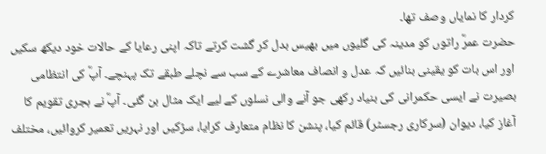کردار کا نمایاں وصف تھا۔
حضرت عمرؓ راتوں کو مدینہ کی گلیوں میں بھیس بدل کر گشت کرتے تاکہ اپنی رعایا کے حالات خود دیکھ سکیں اور اس بات کو یقینی بنائیں کہ عدل و انصاف معاشرے کے سب سے نچلے طبقے تک پہنچے۔ آپؓ کی انتظامی بصیرت نے ایسی حکمرانی کی بنیاد رکھی جو آنے والی نسلوں کے لیے ایک مثال بن گئی۔ آپؓ نے ہجری تقویم کا آغاز کیا، دیوان (سرکاری رجسٹر) قائم کیا، پنشن کا نظام متعارف کرایا، سڑکیں اور نہریں تعمیر کروائیں، مختلف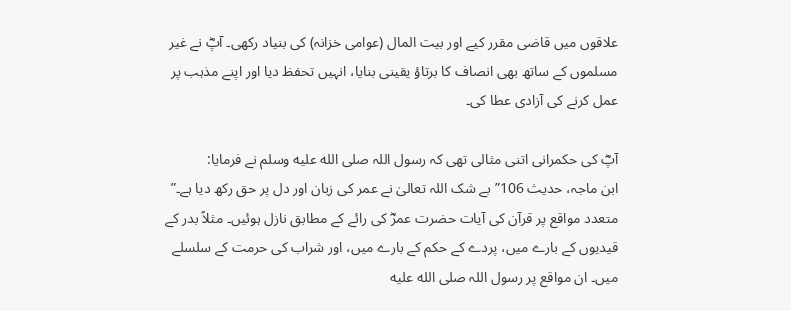علاقوں میں قاضی مقرر کیے اور بیت المال (عوامی خزانہ) کی بنیاد رکھی۔ آپؓ نے غیر مسلموں کے ساتھ بھی انصاف کا برتاؤ یقینی بنایا، انہیں تحفظ دیا اور اپنے مذہب پر عمل کرنے کی آزادی عطا کی۔

آپؓ کی حکمرانی اتنی مثالی تھی کہ رسول اللہ صلى الله عليه وسلم نے فرمایا:
ابن ماجہ، حدیث 106”بے شک اللہ تعالیٰ نے عمر کی زبان اور دل پر حق رکھ دیا ہے۔”
متعدد مواقع پر قرآن کی آیات حضرت عمرؓ کی رائے کے مطابق نازل ہوئیں۔ مثلاً بدر کے قیدیوں کے بارے میں، پردے کے حکم کے بارے میں، اور شراب کی حرمت کے سلسلے میں۔ ان مواقع پر رسول اللہ صلى الله عليه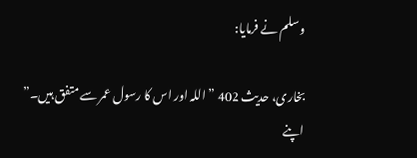وسلم نے فرمایا:

بخاری، حدیث 402 ”اللہ اور اس کا رسول عمر سے متفق ہیں۔”
اپنے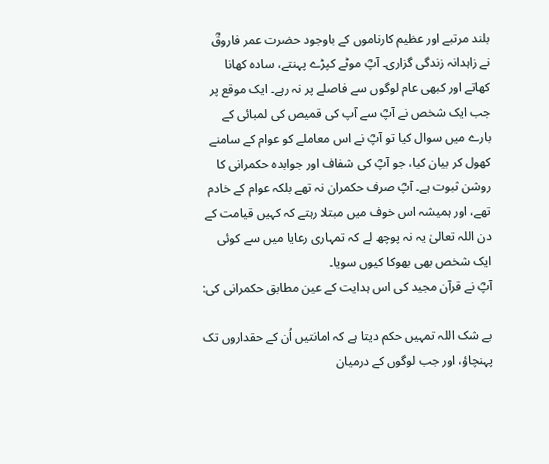بلند مرتبے اور عظیم کارناموں کے باوجود حضرت عمر فاروقؓ نے زاہدانہ زندگی گزاری۔ آپؓ موٹے کپڑے پہنتے، سادہ کھانا کھاتے اور کبھی عام لوگوں سے فاصلے پر نہ رہے۔ ایک موقع پر جب ایک شخص نے آپؓ سے آپ کی قمیص کی لمبائی کے بارے میں سوال کیا تو آپؓ نے اس معاملے کو عوام کے سامنے کھول کر بیان کیا، جو آپؓ کی شفاف اور جوابدہ حکمرانی کا روشن ثبوت ہے۔ آپؓ صرف حکمران نہ تھے بلکہ عوام کے خادم تھے، اور ہمیشہ اس خوف میں مبتلا رہتے کہ کہیں قیامت کے دن اللہ تعالیٰ یہ نہ پوچھ لے کہ تمہاری رعایا میں سے کوئی ایک شخص بھی بھوکا کیوں سویا۔
آپؓ نے قرآن مجید کی اس ہدایت کے عین مطابق حکمرانی کی:

بے شک اللہ تمہیں حکم دیتا ہے کہ امانتیں اُن کے حقداروں تک پہنچاؤ، اور جب لوگوں کے درمیان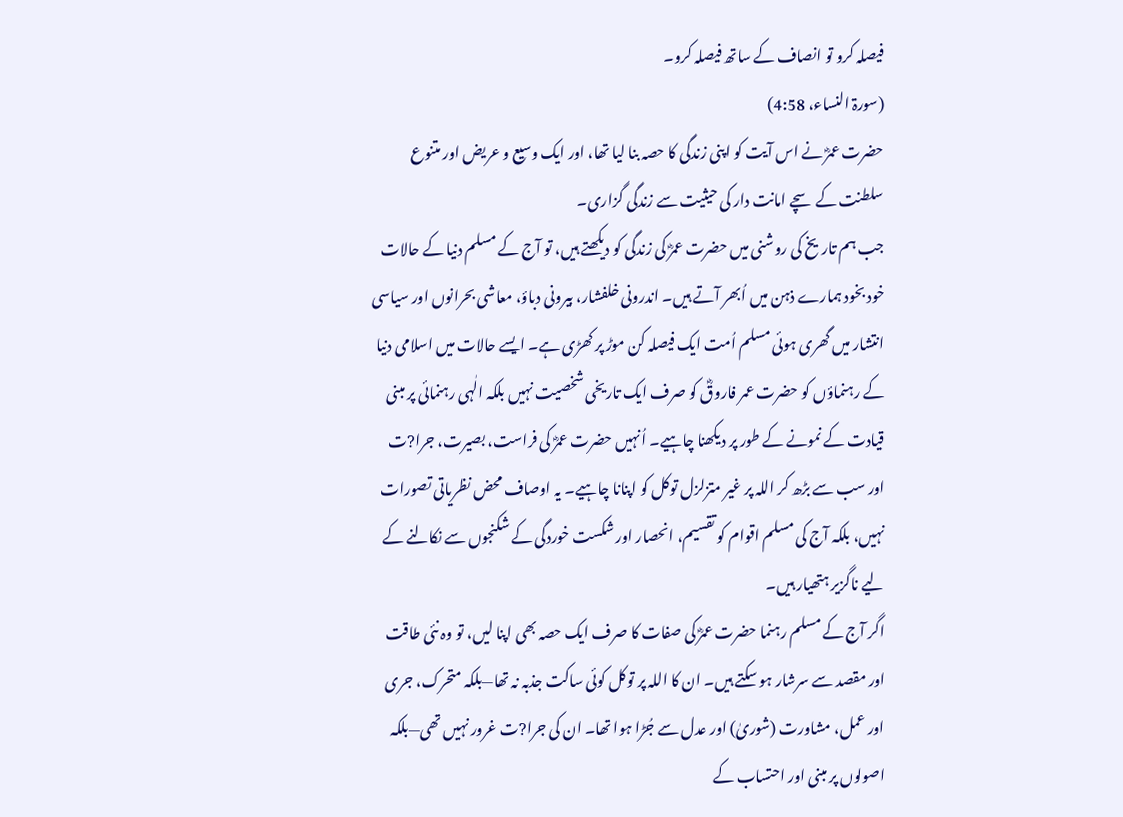فیصلہ کرو تو انصاف کے ساتھ فیصلہ کرو۔
(سورۃ النساء، 4:58)
حضرت عمرؓ نے اس آیت کو اپنی زندگی کا حصہ بنا لیا تھا، اور ایک وسیع و عریض اور متنوع سلطنت کے سچے امانت دار کی حیثیت سے زندگی گزاری۔
جب ہم تاریخ کی روشنی میں حضرت عمرؓ کی زندگی کو دیکھتے ہیں، تو آج کے مسلم دنیا کے حالات خود بخود ہمارے ذہن میں اُبھر آتے ہیں۔ اندرونی خلفشار، بیرونی دباؤ، معاشی بحرانوں اور سیاسی انتشار میں گھری ہوئی مسلم اُمت ایک فیصلہ کن موڑ پر کھڑی ہے۔ ایسے حالات میں اسلامی دنیا کے رہنماؤں کو حضرت عمر فاروقؓ کو صرف ایک تاریخی شخصیت نہیں بلکہ الٰہی رہنمائی پر مبنی قیادت کے نمونے کے طور پر دیکھنا چاہیے۔ اُنہیں حضرت عمرؓ کی فراست، بصیرت، جرا?ت اور سب سے بڑھ کر اللہ پر غیر متزلزل توکل کو اپنانا چاہیے۔ یہ اوصاف محض نظریاتی تصورات نہیں، بلکہ آج کی مسلم اقوام کو تقسیم، انحصار اور شکست خوردگی کے شکنجوں سے نکالنے کے لیے ناگزیر ہتھیار ہیں۔
اگر آج کے مسلم رہنما حضرت عمرؓ کی صفات کا صرف ایک حصہ بھی اپنا لیں، تو وہ نئی طاقت اور مقصد سے سرشار ہو سکتے ہیں۔ ان کا اللہ پر توکل کوئی ساکت جذبہ نہ تھا—بلکہ متحرک، جری اور عمل، مشاورت (شوریٰ) اور عدل سے جُڑا ہوا تھا۔ ان کی جرا?ت غرور نہیں تھی—بلکہ اصولوں پر مبنی اور احتساب کے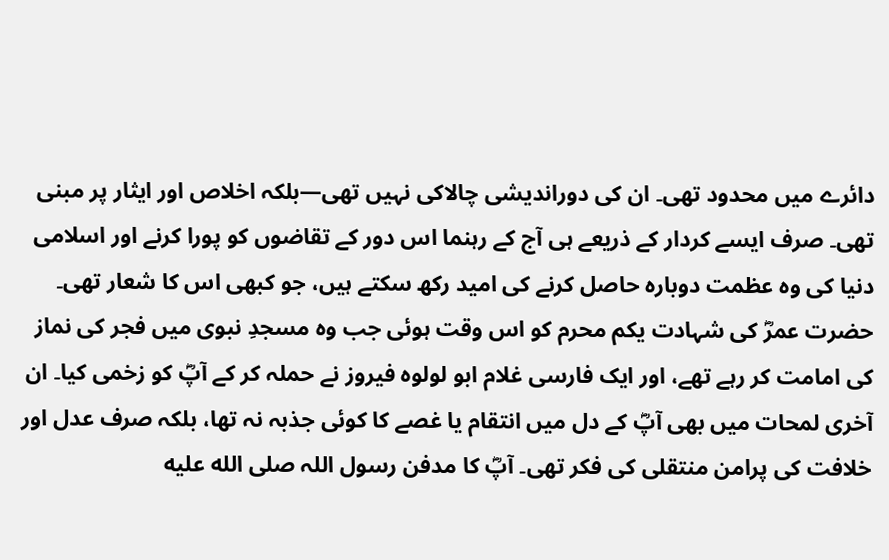دائرے میں محدود تھی۔ ان کی دوراندیشی چالاکی نہیں تھی—بلکہ اخلاص اور ایثار پر مبنی تھی۔ صرف ایسے کردار کے ذریعے ہی آج کے رہنما اس دور کے تقاضوں کو پورا کرنے اور اسلامی دنیا کی وہ عظمت دوبارہ حاصل کرنے کی امید رکھ سکتے ہیں، جو کبھی اس کا شعار تھی۔
حضرت عمرؓ کی شہادت یکم محرم کو اس وقت ہوئی جب وہ مسجدِ نبوی میں فجر کی نماز کی امامت کر رہے تھے، اور ایک فارسی غلام ابو لولوہ فیروز نے حملہ کر کے آپؓ کو زخمی کیا۔ ان آخری لمحات میں بھی آپؓ کے دل میں انتقام یا غصے کا کوئی جذبہ نہ تھا، بلکہ صرف عدل اور خلافت کی پرامن منتقلی کی فکر تھی۔ آپؓ کا مدفن رسول اللہ صلى الله عليه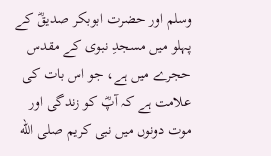وسلم اور حضرت ابوبکر صدیقؓ کے پہلو میں مسجدِ نبوی کے مقدس حجرے میں ہے، جو اس بات کی علامت ہے کہ آپؓ کو زندگی اور موت دونوں میں نبی کریم صلى الله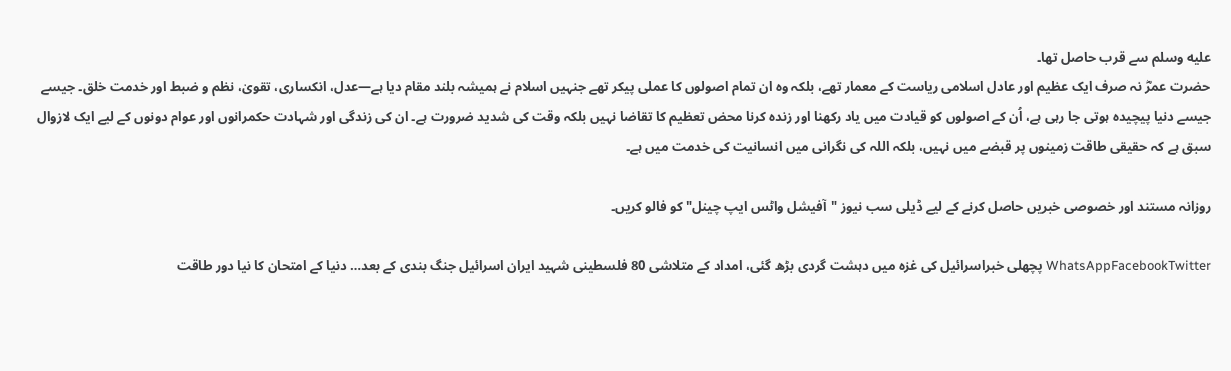عليه وسلم سے قرب حاصل تھا۔
حضرت عمرؓ نہ صرف ایک عظیم اور عادل اسلامی ریاست کے معمار تھے، بلکہ وہ ان تمام اصولوں کا عملی پیکر تھے جنہیں اسلام نے ہمیشہ بلند مقام دیا ہے—عدل، انکساری، تقویٰ، نظم و ضبط اور خدمت خلق۔ جیسے جیسے دنیا پیچیدہ ہوتی جا رہی ہے، اُن کے اصولوں کو قیادت میں یاد رکھنا اور زندہ کرنا محض تعظیم کا تقاضا نہیں بلکہ وقت کی شدید ضرورت ہے۔ ان کی زندگی اور شہادت حکمرانوں اور عوام دونوں کے لیے ایک لازوال سبق ہے کہ حقیقی طاقت زمینوں پر قبضے میں نہیں، بلکہ اللہ کی نگرانی میں انسانیت کی خدمت میں ہے۔

روزانہ مستند اور خصوصی خبریں حاصل کرنے کے لیے ڈیلی سب نیوز "آفیشل واٹس ایپ چینل" کو فالو کریں۔

WhatsAppFacebookTwitter پچھلی خبراسرائیل کی غزہ میں دہشت گردی بڑھ گئی، امداد کے متلاشی 80 فلسطینی شہید ایران اسرائیل جنگ بندی کے بعد… دنیا کے امتحان کا نیا دور طاقت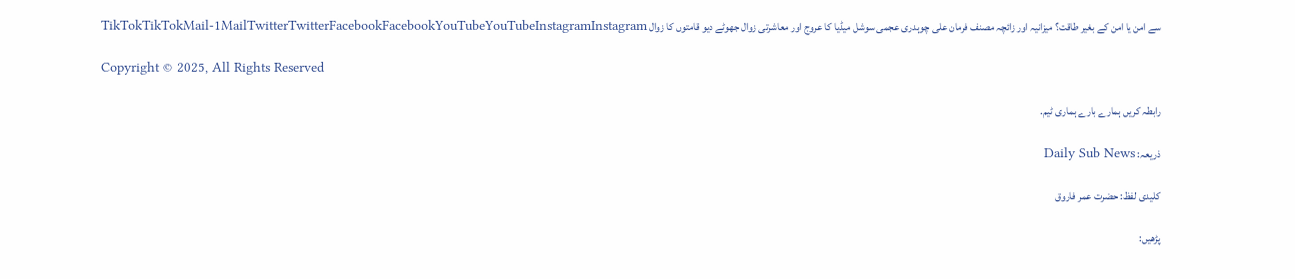سے امن یا امن کے بغیر طاقت؟ میزانیہ اور زائچہ مصنف فرمان علی چوہدری عجمی سوشل میڈیا کا عروج اور معاشرتی زوال جھوٹے دیو قامتوں کا زوال TikTokTikTokMail-1MailTwitterTwitterFacebookFacebookYouTubeYouTubeInstagramInstagram

Copyright © 2025, All Rights Reserved

رابطہ کریں ہمارے بارے ہماری ٹیم.

ذریعہ: Daily Sub News

کلیدی لفظ: حضرت عمر فاروق

پڑھیں: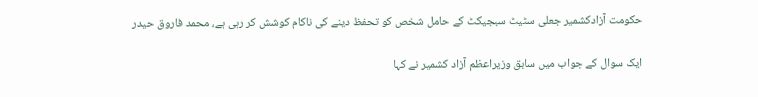حکومت آزادکشمیر جعلی سٹیٹ سبجیکٹ کے حامل شخص کو تحفظ دینے کی ناکام کوشش کر رہی ہے، محمد فاروق حیدر

ایک سوال کے جواب میں سابق وزیراعظم آزاد کشمیر نے کہا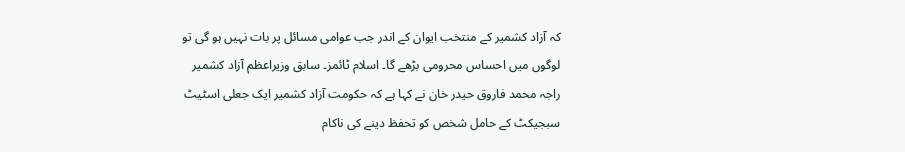کہ آزاد کشمیر کے منتخب ایوان کے اندر جب عوامی مسائل پر بات نہیں ہو گی تو لوگوں میں احساس محرومی بڑھے گا۔ اسلام ٹائمز۔ سابق وزیراعظم آزاد کشمیر راجہ محمد فاروق حیدر خان نے کہا ہے کہ حکومت آزاد کشمیر ایک جعلی اسٹیٹ سبجیکٹ کے حامل شخص کو تحفظ دینے کی ناکام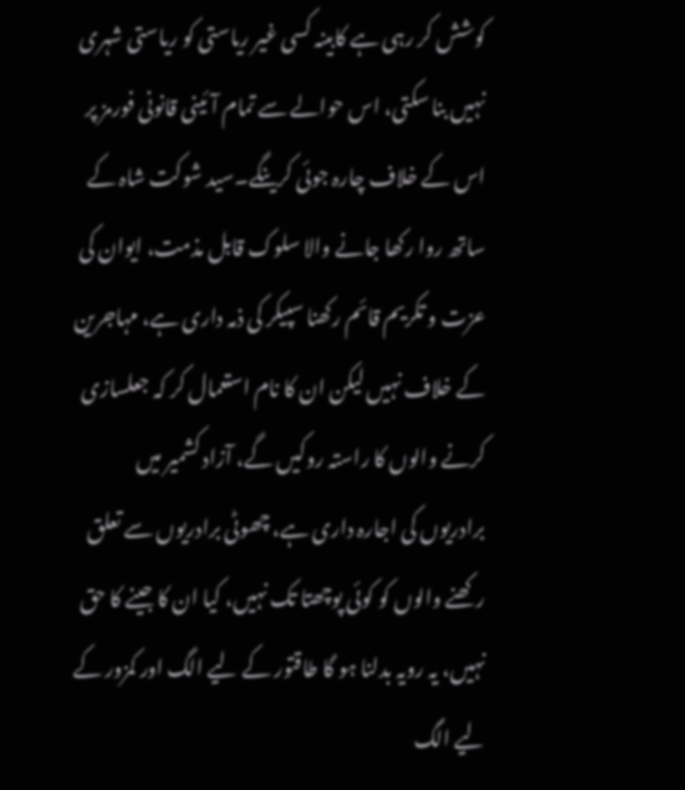کوشش کر رہی ہے کابینہ کسی غیر ریاستی کو ریاستی شہری نہیں بنا سکتی، اس حوالے سے تمام آئینی قانونی فورمز پر اس کے خلاف چارہ جوئی کرینگے۔سید شوکت شاہ کے ساتھ روا رکھا جانے والا سلوک قابل مذمت، ایوان کی عزت و تکریم قائم رکھنا سپیکر کی ذمہ داری ہے، مہاجرین کے خلاف نہیں لیکن ان کا نام استعمال کر کہ جعلسازی کرنے والوں کا راستہ روکیں گے، آزاد کشمیر میں برادریوں کی اجارہ داری ہے، چھوٹی برادریوں سے تعلق رکھنے والوں کو کوئی پوچھتا تک نہیں، کیا ان کا جینے کا حق نہیں، یہ رویہ بدلنا ہو گا طاقتور کے لیے الگ اور کمزور کے لیے الگ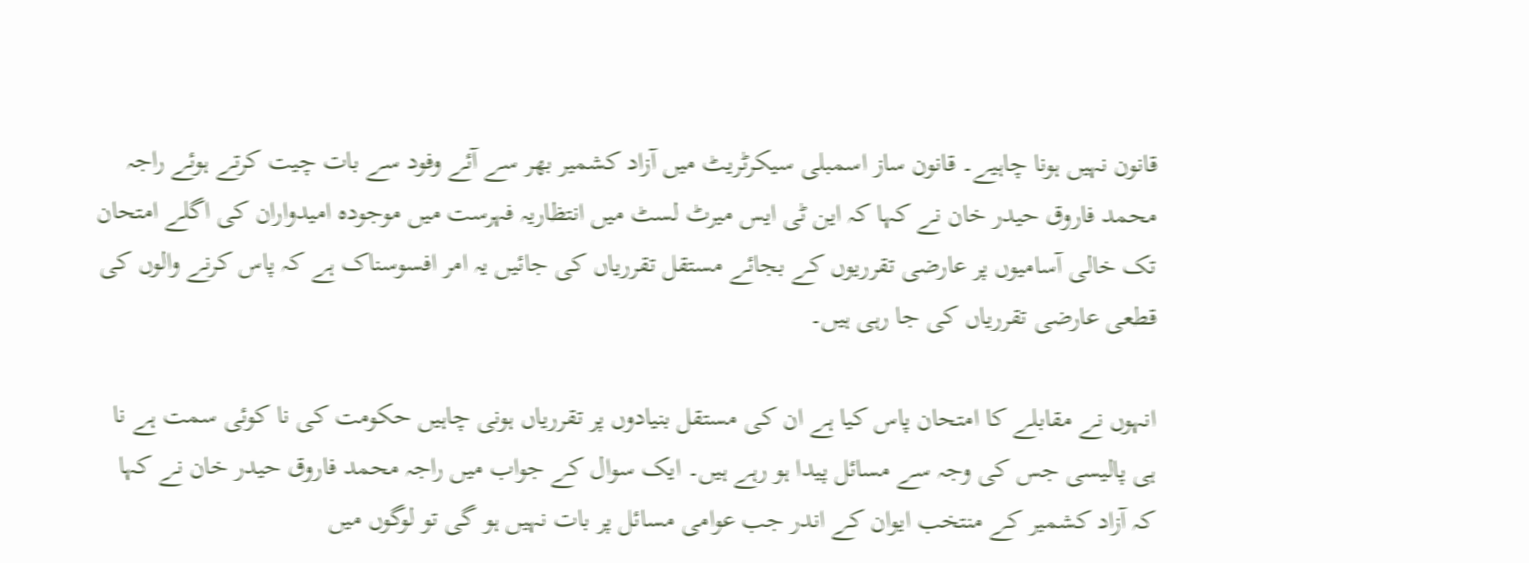قانون نہیں ہونا چاہیے۔ قانون ساز اسمبلی سیکرٹریٹ میں آزاد کشمیر بھر سے آئے وفود سے بات چیت کرتے ہوئے راجہ محمد فاروق حیدر خان نے کہا کہ این ٹی ایس میرٹ لسٹ میں انتظاریہ فہرست میں موجودہ امیدواران کی اگلے امتحان تک خالی آسامیوں پر عارضی تقرریوں کے بجائے مستقل تقرریاں کی جائیں یہ امر افسوسناک ہے کہ پاس کرنے والوں کی قطعی عارضی تقرریاں کی جا رہی ہیں۔

انہوں نے مقابلے کا امتحان پاس کیا ہے ان کی مستقل بنیادوں پر تقرریاں ہونی چاہیں حکومت کی نا کوئی سمت ہے نا ہی پالیسی جس کی وجہ سے مسائل پیدا ہو رہے ہیں۔ ایک سوال کے جواب میں راجہ محمد فاروق حیدر خان نے کہا کہ آزاد کشمیر کے منتخب ایوان کے اندر جب عوامی مسائل پر بات نہیں ہو گی تو لوگوں میں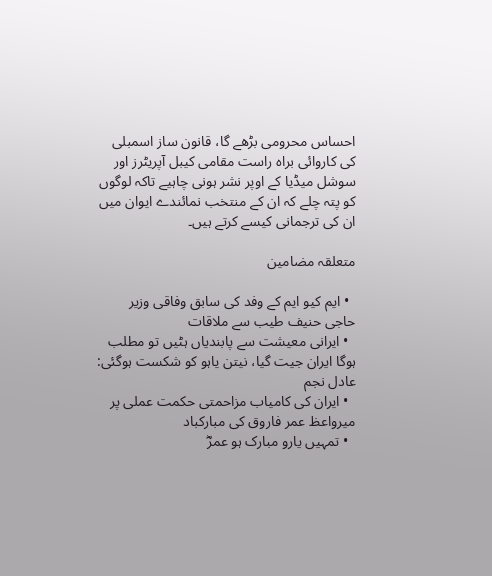احساس محرومی بڑھے گا، قانون ساز اسمبلی کی کاروائی براہ راست مقامی کیبل آپریٹرز اور سوشل میڈیا کے اوپر نشر ہونی چاہیے تاکہ لوگوں کو پتہ چلے کہ ان کے منتخب نمائندے ایوان میں ان کی ترجمانی کیسے کرتے ہیں۔

متعلقہ مضامین

  • ایم کیو ایم کے وفد کی سابق وفاقی وزیر حاجی حنیف طیب سے ملاقات
  • ایرانی معیشت سے پابندیاں ہٹیں تو مطلب ہوگا ایران جیت گیا، نیتن یاہو کو شکست ہوگئی: عادل نجم
  • ایران کی کامیاب مزاحمتی حکمت عملی پر میرواعظ عمر فاروق کی مبارکباد
  • تمہیں یارو مبارک ہو عمرؓ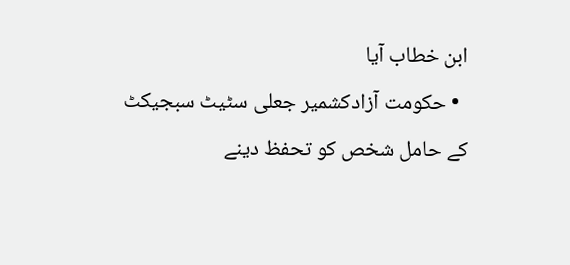ابن خطاب آیا
  • حکومت آزادکشمیر جعلی سٹیٹ سبجیکٹ کے حامل شخص کو تحفظ دینے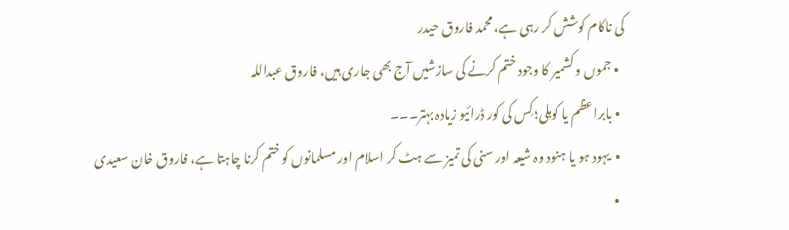کی ناکام کوشش کر رہی ہے، محمد فاروق حیدر
  • جموں و کشمیر کا وجود ختم کرنے کی سازشیں آج بھی جاری ہیں، فاروق عبداللہ
  • بابراعظم یا کوہلی؛ کِس کی کور ڈرائیو زیادہ بہتر۔۔۔
  •  یہود ہو یا ہنود وہ شیعہ اور سنی کی تمیز سے ہٹ کر اسلام اور مسلمانوں کو ختم کرنا چاہتا ہے، فاروق خان سعیدی
  •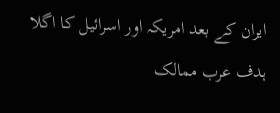ایران کے بعد امریکہ اور اسرائیل کا اگلا ہدف عرب ممالک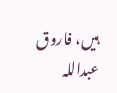ہیں، فاروق عبداللہ